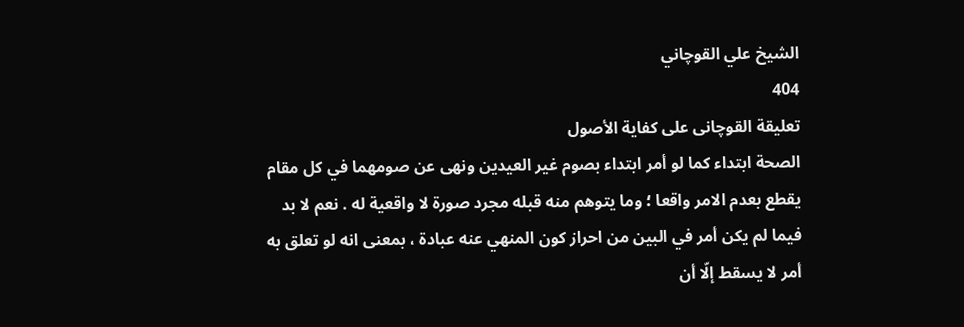الشيخ علي القوچاني
404
تعليقة القوچانى على كفاية الأصول
الصحة ابتداء كما لو أمر ابتداء بصوم غير العيدين ونهى عن صومهما في كل مقام يقطع بعدم الامر واقعا ؛ وما يتوهم منه قبله مجرد صورة لا واقعية له . نعم لا بد فيما لم يكن أمر في البين من احراز كون المنهي عنه عبادة ، بمعنى انه لو تعلق به أمر لا يسقط إلّا أن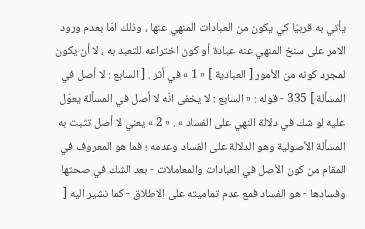يأتي به قربيّا كي يكون من العبادات المنهي عنها ، وذلك امّا بعدم ورود الامر على سنخ المنهي عنه عبادة أو كون اختراعه للتعبد به ، لا أن يكون لمجرد كونه من الأمور [ العبادية ] « 1 » في أثر . [ السابع : لا أصل في المسألة ] 335 - قوله : « السابع : لا يخفى انّه لا أصل في المسألة يعوّل عليه لو شك في دلالة النهي على الفساد » . « 2 » يعني لا أصل تثبت به المسألة الأصولية وهو الدلالة على الفساد وعدمه ؛ فما هو المعروف في المقام من كون الأصل في العبادات والمعاملات - بعد الشك في صحتها وفسادها - هو الفساد فمع عدم تماميته على الاطلاق - كما نشير اليه [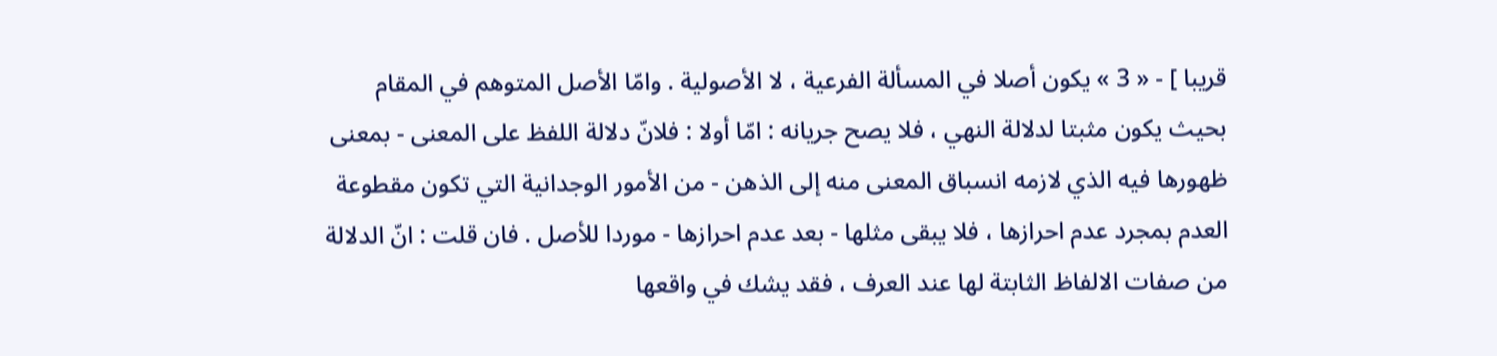قريبا ] - « 3 » يكون أصلا في المسألة الفرعية ، لا الأصولية . وامّا الأصل المتوهم في المقام بحيث يكون مثبتا لدلالة النهي ، فلا يصح جريانه : امّا أولا : فلانّ دلالة اللفظ على المعنى - بمعنى ظهورها فيه الذي لازمه انسباق المعنى منه إلى الذهن - من الأمور الوجدانية التي تكون مقطوعة العدم بمجرد عدم احرازها ، فلا يبقى مثلها - بعد عدم احرازها - موردا للأصل . فان قلت : انّ الدلالة من صفات الالفاظ الثابتة لها عند العرف ، فقد يشك في واقعها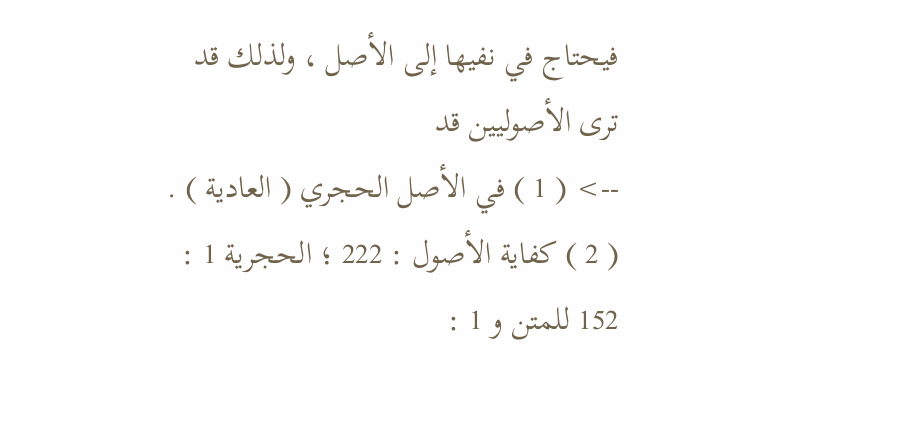فيحتاج في نفيها إلى الأصل ، ولذلك قد ترى الأصوليين قد
--> ( 1 ) في الأصل الحجري ( العادية ) . ( 2 ) كفاية الأصول : 222 ؛ الحجرية 1 : 152 للمتن و 1 :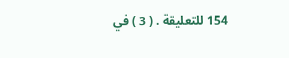154 للتعليقة . ( 3 ) في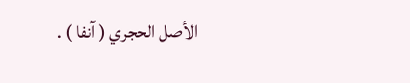الأصل الحجري ( آنفا ) .